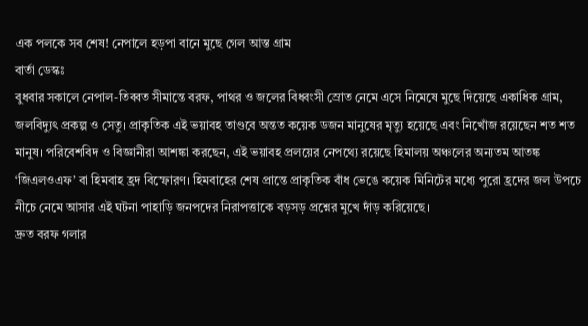এক পলকে সব শেষ! নেপালে হড়পা বানে মুছে গেল আস্ত গ্রাম
বার্তা ডেস্কঃ
বুধবার সকালে নেপাল-তিব্বত সীমান্তে বরফ, পাথর ও জলের বিধ্বংসী স্রোত নেমে এসে নিমেষে মুছে দিয়েছে একাধিক গ্রাম, জলবিদ্যুৎ প্রকল্প ও সেতু। প্রাকৃতিক এই ভয়াবহ তাণ্ডবে অন্তত কয়েক ডজন মানুষের মৃত্যু হয়েছে এবং নিখোঁজ রয়েছেন শত শত মানুষ। পরিবেশবিদ ও বিজ্ঞানীরা আশঙ্কা করছেন, এই ভয়াবহ প্রলয়ের নেপথ্যে রয়েছে হিমালয় অঞ্চলের অন্যতম আতঙ্ক ‘জিএলওএফ’ বা হিমবাহ হ্রদ বিস্ফোরণ। হিমবাহের শেষ প্রান্তে প্রাকৃতিক বাঁধ ভেঙে কয়েক মিনিটের মধ্যে পুরো হ্রদের জল উপচে নীচে নেমে আসার এই ঘটনা পাহাড়ি জনপদের নিরাপত্তাকে বড়সড় প্রশ্নের মুখে দাঁড় করিয়েছে।
দ্রুত বরফ গলার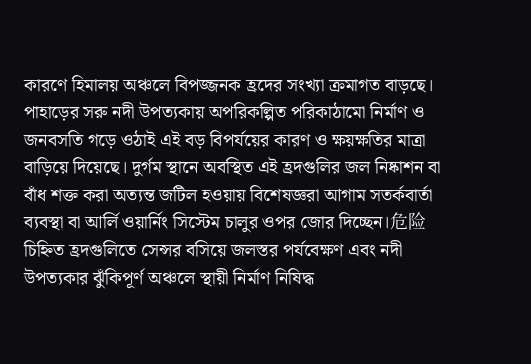কারণে হিমালয় অঞ্চলে বিপজ্জনক হ্রদের সংখ্যা ক্রমাগত বাড়ছে। পাহাড়ের সরু নদী উপত্যকায় অপরিকল্পিত পরিকাঠামো নির্মাণ ও জনবসতি গড়ে ওঠাই এই বড় বিপর্যয়ের কারণ ও ক্ষয়ক্ষতির মাত্রা বাড়িয়ে দিয়েছে। দুর্গম স্থানে অবস্থিত এই হ্রদগুলির জল নিষ্কাশন বা বাঁধ শক্ত করা অত্যন্ত জটিল হওয়ায় বিশেষজ্ঞরা আগাম সতর্কবার্তা ব্যবস্থা বা আর্লি ওয়ার্নিং সিস্টেম চালুর ওপর জোর দিচ্ছেন।危险 চিহ্নিত হ্রদগুলিতে সেন্সর বসিয়ে জলস্তর পর্যবেক্ষণ এবং নদী উপত্যকার ঝুঁকিপূর্ণ অঞ্চলে স্থায়ী নির্মাণ নিষিদ্ধ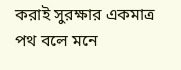করাই সুরক্ষার একমাত্র পথ বলে মনে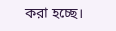করা হচ্ছে।